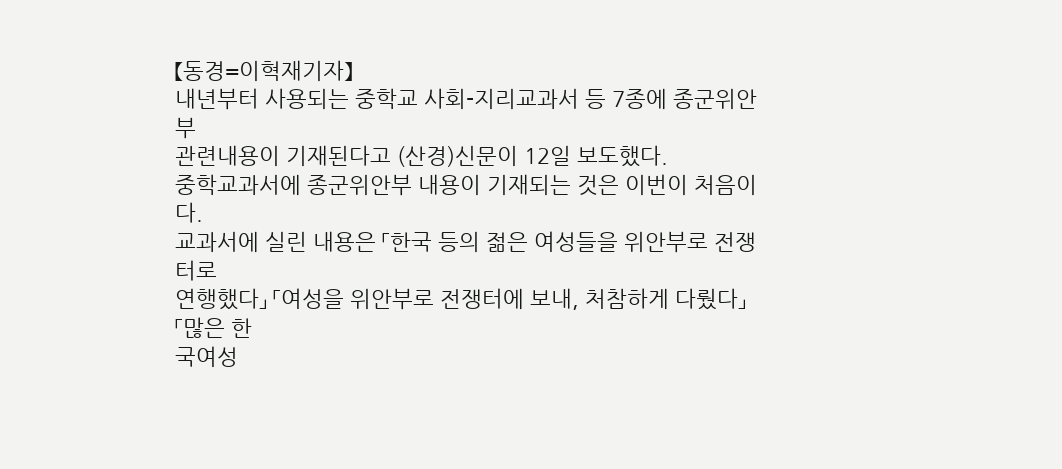【동경=이혁재기자】
내년부터 사용되는 중학교 사회-지리교과서 등 7종에 종군위안부
관련내용이 기재된다고 (산경)신문이 12일 보도했다.
중학교과서에 종군위안부 내용이 기재되는 것은 이번이 처음이다.
교과서에 실린 내용은 「한국 등의 젊은 여성들을 위안부로 전쟁터로
연행했다」 「여성을 위안부로 전쟁터에 보내, 처참하게 다뤘다」 「많은 한
국여성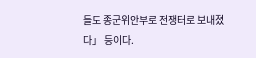들도 종군위안부로 전쟁터로 보내졌다」 등이다.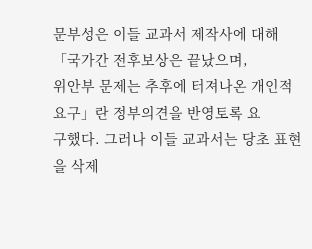문부성은 이들 교과서 제작사에 대해 「국가간 전후보상은 끝났으며,
위안부 문제는 추후에 터져나온 개인적 요구」란 정부의견을 반영토록 요
구했다. 그러나 이들 교과서는 당초 표현을 삭제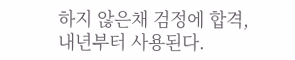하지 않은채 검정에 합격,
내년부터 사용된다.